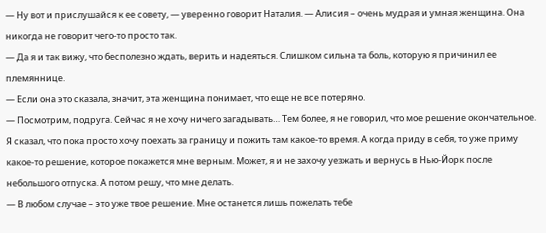— Ну вот и прислушайся к ее совету, — уверенно говорит Наталия. — Алисия – очень мудрая и умная женщина. Она никогда не говорит чего-то просто так.
— Да я и так вижу, что бесполезно ждать, верить и надеяться. Слишком сильна та боль, которую я причинил ее племяннице.
— Если она это сказала, значит, эта женщина понимает, что еще не все потеряно.
— Посмотрим, подруга. Сейчас я не хочу ничего загадывать… Тем более, я не говорил, что мое решение окончательное. Я сказал, что пока просто хочу поехать за границу и пожить там какое-то время. А когда приду в себя, то уже приму какое-то решение, которое покажется мне верным. Может, я и не захочу уезжать и вернусь в Нью-Йорк после небольшого отпуска. А потом решу, что мне делать.
— В любом случае – это уже твое решение. Мне останется лишь пожелать тебе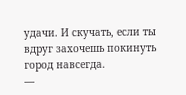удачи. И скучать, если ты вдруг захочешь покинуть город навсегда.
—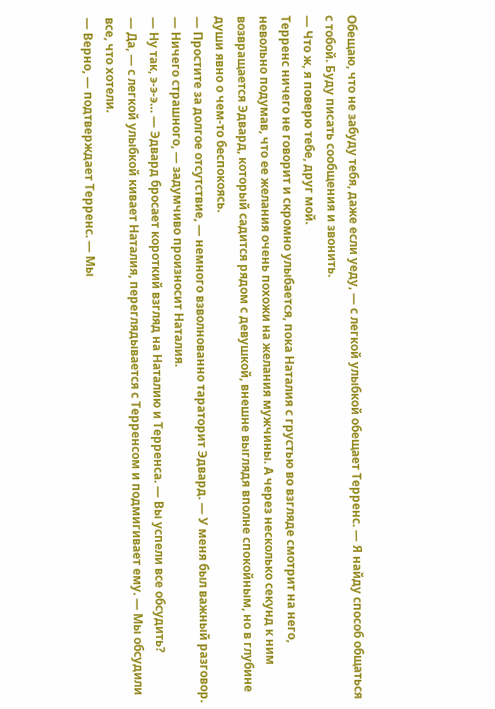Обещаю, что не забуду тебя, даже если уеду, — с легкой улыбкой обещает Терренс. — Я найду способ общаться с тобой. Буду писать сообщения и звонить.
— Что ж, я поверю тебе, друг мой.
Терренс ничего не говорит и скромно улыбается, пока Наталия с грустью во взгляде смотрит на него, невольно подумав, что ее желания очень похожи на желания мужчины. А через несколько секунд к ним возвращается Эдвард, который садится рядом с девушкой, внешне выглядя вполне спокойным, но в глубине души явно о чем-то беспокоясь.
— Простите за долгое отсутствие, — немного взволнованно тараторит Эдвард. — У меня был важный разговор.
— Ничего страшного, — задумчиво произносит Наталия.
— Ну так, э-э-э… — Эдвард бросает короткий взгляд на Наталию и Терренса. — Вы успели все обсудить?
— Да, — с легкой улыбкой кивает Наталия, переглядывается с Терренсом и подмигивает ему. — Мы обсудили все, что хотели.
— Верно, — подтверждает Терренс. — Мы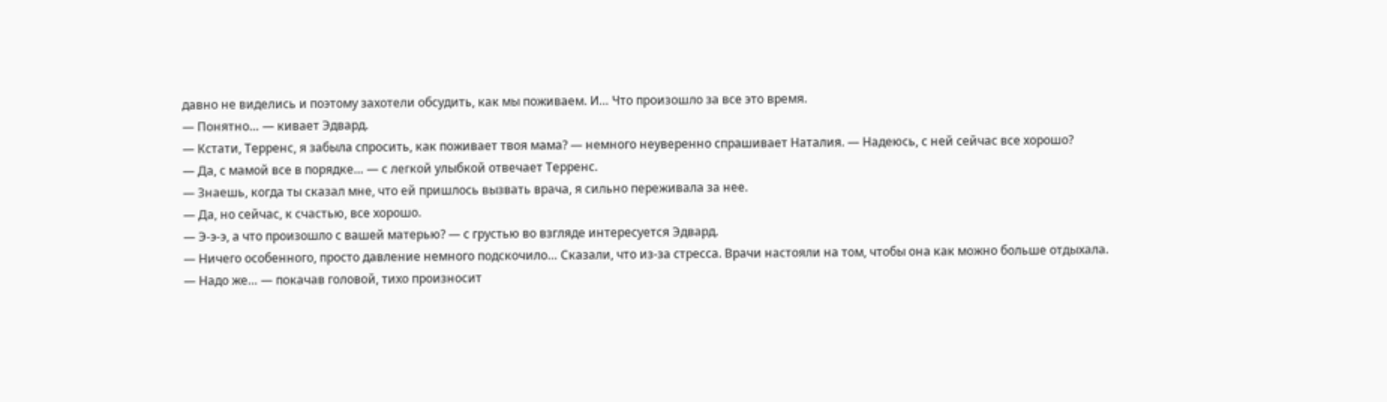давно не виделись и поэтому захотели обсудить, как мы поживаем. И… Что произошло за все это время.
— Понятно… — кивает Эдвард.
— Кстати, Терренс, я забыла спросить, как поживает твоя мама? — немного неуверенно спрашивает Наталия. — Надеюсь, с ней сейчас все хорошо?
— Да, с мамой все в порядке… — с легкой улыбкой отвечает Терренс.
— Знаешь, когда ты сказал мне, что ей пришлось вызвать врача, я сильно переживала за нее.
— Да, но сейчас, к счастью, все хорошо.
— Э-э-э, а что произошло с вашей матерью? — с грустью во взгляде интересуется Эдвард.
— Ничего особенного, просто давление немного подскочило… Сказали, что из-за стресса. Врачи настояли на том, чтобы она как можно больше отдыхала.
— Надо же… — покачав головой, тихо произносит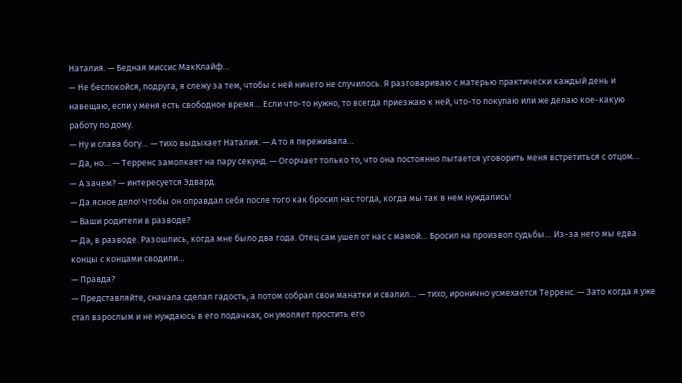Наталия. — Бедная миссис МакКлайф…
— Не беспокойся, подруга, я слежу за тем, чтобы с ней ничего не случилось. Я разговариваю с матерью практически каждый день и навещаю, если у меня есть свободное время… Если что-то нужно, то всегда приезжаю к ней, что-то покупаю или же делаю кое-какую работу по дому.
— Ну и слава богу… — тихо выдыхает Наталия. — А то я переживала…
— Да, но… — Терренс замолкает на пару секунд. — Огорчает только то, что она постоянно пытается уговорить меня встретиться с отцом…
— А зачем? — интересуется Эдвард.
— Да ясное дело! Чтобы он оправдал себя после того как бросил нас тогда, когда мы так в нем нуждались!
— Ваши родители в разводе?
— Да, в разводе. Разошлись, когда мне было два года. Отец сам ушел от нас с мамой… Бросил на произвол судьбы… Из-за него мы едва концы с концами сводили…
— Правда?
— Представляйте, сначала сделал гадость, а потом собрал свои манатки и свалил… — тихо, иронично усмехается Терренс. — Зато когда я уже стал взрослым и не нуждаюсь в его подачках, он умоляет простить его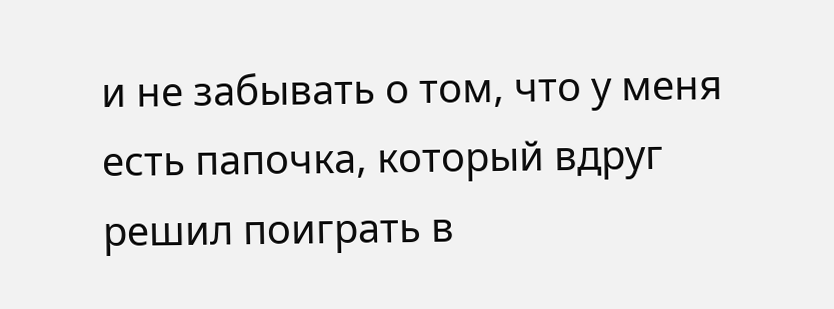и не забывать о том, что у меня есть папочка, который вдруг решил поиграть в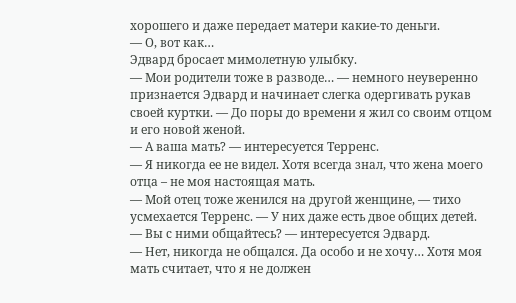хорошего и даже передает матери какие-то деньги.
— О, вот как…
Эдвард бросает мимолетную улыбку.
— Мои родители тоже в разводе… — немного неуверенно признается Эдвард и начинает слегка одергивать рукав своей куртки. — До поры до времени я жил со своим отцом и его новой женой.
— А ваша мать? — интересуется Терренс.
— Я никогда ее не видел. Хотя всегда знал, что жена моего отца – не моя настоящая мать.
— Мой отец тоже женился на другой женщине, — тихо усмехается Терренс. — У них даже есть двое общих детей.
— Вы с ними общайтесь? — интересуется Эдвард.
— Нет, никогда не общался. Да особо и не хочу… Хотя моя мать считает, что я не должен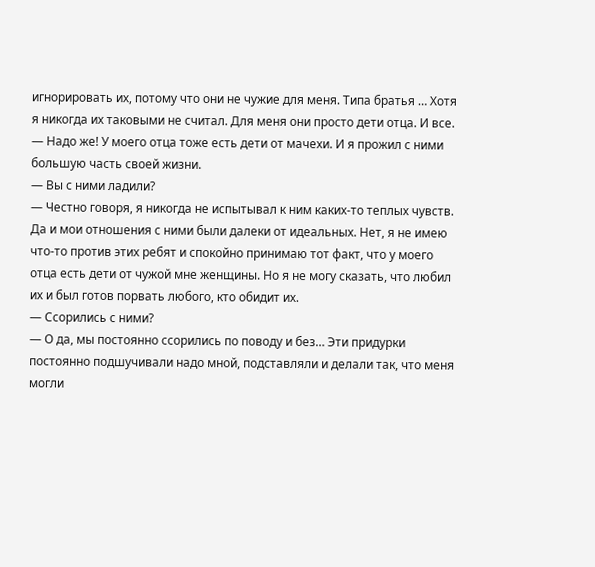игнорировать их, потому что они не чужие для меня. Типа братья … Хотя я никогда их таковыми не считал. Для меня они просто дети отца. И все.
— Надо же! У моего отца тоже есть дети от мачехи. И я прожил с ними большую часть своей жизни.
— Вы с ними ладили?
— Честно говоря, я никогда не испытывал к ним каких-то теплых чувств. Да и мои отношения с ними были далеки от идеальных. Нет, я не имею что-то против этих ребят и спокойно принимаю тот факт, что у моего отца есть дети от чужой мне женщины. Но я не могу сказать, что любил их и был готов порвать любого, кто обидит их.
— Ссорились с ними?
— О да, мы постоянно ссорились по поводу и без… Эти придурки постоянно подшучивали надо мной, подставляли и делали так, что меня могли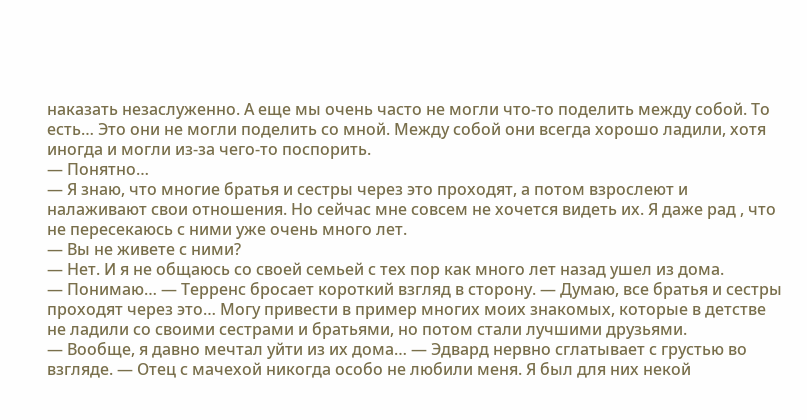наказать незаслуженно. А еще мы очень часто не могли что-то поделить между собой. То есть… Это они не могли поделить со мной. Между собой они всегда хорошо ладили, хотя иногда и могли из-за чего-то поспорить.
— Понятно…
— Я знаю, что многие братья и сестры через это проходят, а потом взрослеют и налаживают свои отношения. Но сейчас мне совсем не хочется видеть их. Я даже рад , что не пересекаюсь с ними уже очень много лет.
— Вы не живете с ними?
— Нет. И я не общаюсь со своей семьей с тех пор как много лет назад ушел из дома.
— Понимаю… — Терренс бросает короткий взгляд в сторону. — Думаю, все братья и сестры проходят через это… Могу привести в пример многих моих знакомых, которые в детстве не ладили со своими сестрами и братьями, но потом стали лучшими друзьями.
— Вообще, я давно мечтал уйти из их дома… — Эдвард нервно сглатывает с грустью во взгляде. — Отец с мачехой никогда особо не любили меня. Я был для них некой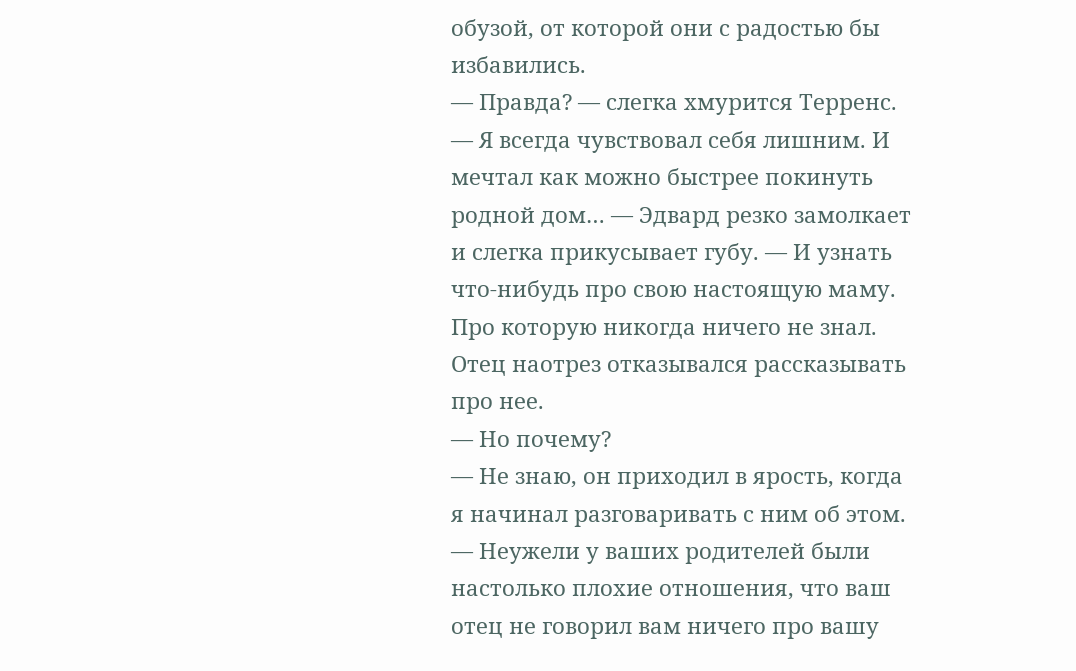обузой, от которой они с радостью бы избавились.
— Правда? — слегка хмурится Терренс.
— Я всегда чувствовал себя лишним. И мечтал как можно быстрее покинуть родной дом… — Эдвард резко замолкает и слегка прикусывает губу. — И узнать что-нибудь про свою настоящую маму. Про которую никогда ничего не знал. Отец наотрез отказывался рассказывать про нее.
— Но почему?
— Не знаю, он приходил в ярость, когда я начинал разговаривать с ним об этом.
— Неужели у ваших родителей были настолько плохие отношения, что ваш отец не говорил вам ничего про вашу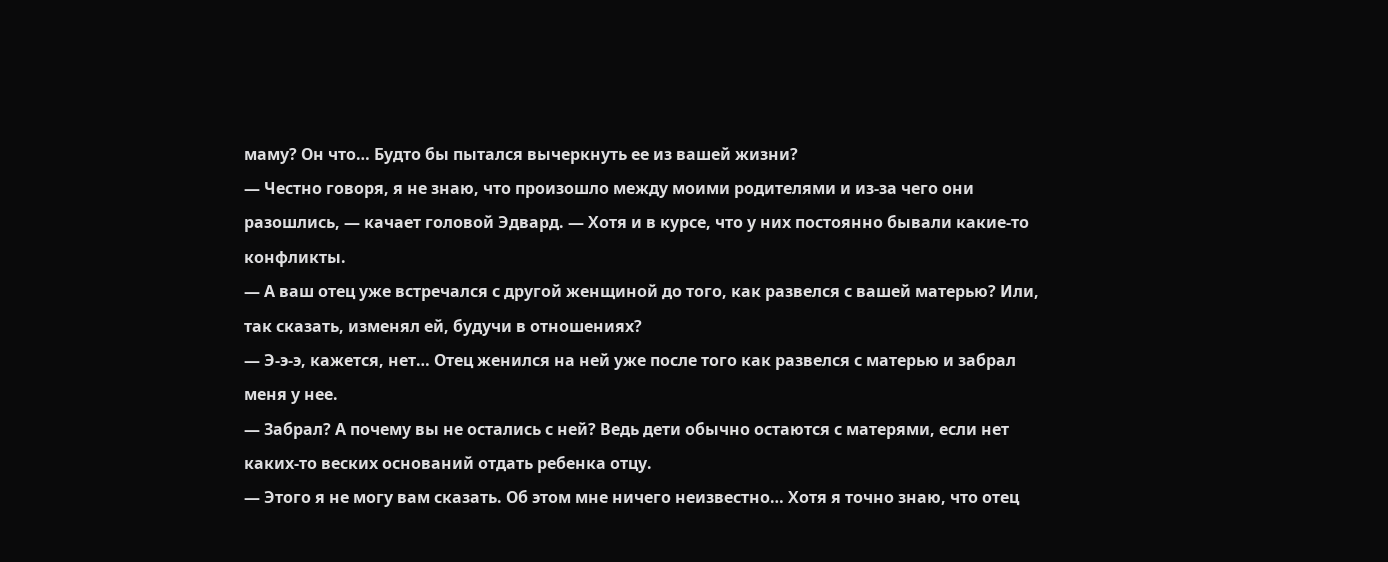маму? Он что… Будто бы пытался вычеркнуть ее из вашей жизни?
— Честно говоря, я не знаю, что произошло между моими родителями и из-за чего они разошлись, — качает головой Эдвард. — Хотя и в курсе, что у них постоянно бывали какие-то конфликты.
— А ваш отец уже встречался с другой женщиной до того, как развелся с вашей матерью? Или, так сказать, изменял ей, будучи в отношениях?
— Э-э-э, кажется, нет… Отец женился на ней уже после того как развелся с матерью и забрал меня у нее.
— Забрал? А почему вы не остались с ней? Ведь дети обычно остаются с матерями, если нет каких-то веских оснований отдать ребенка отцу.
— Этого я не могу вам сказать. Об этом мне ничего неизвестно… Хотя я точно знаю, что отец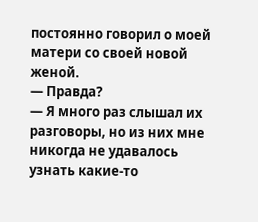постоянно говорил о моей матери со своей новой женой.
— Правда?
— Я много раз слышал их разговоры, но из них мне никогда не удавалось узнать какие-то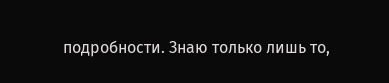подробности. Знаю только лишь то,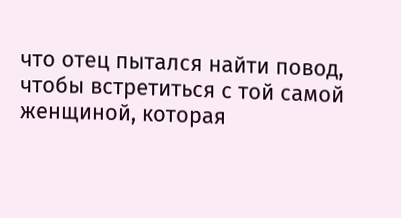что отец пытался найти повод, чтобы встретиться с той самой женщиной, которая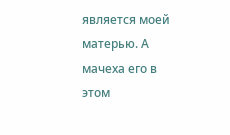является моей матерью. А мачеха его в этом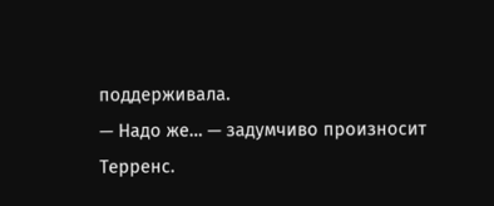поддерживала.
— Надо же… — задумчиво произносит Терренс.